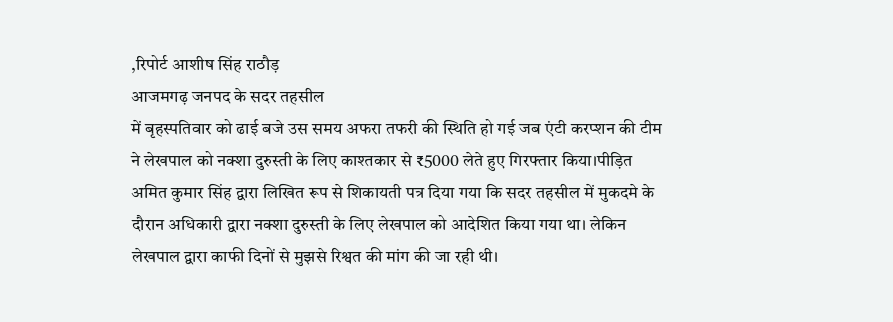,रिपोर्ट आशीष सिंह राठौड़
आजमगढ़ जनपद के सदर तहसील
में बृहस्पतिवार को ढाई बजे उस समय अफरा तफरी की स्थिति हो गई जब एंटी करप्शन की टीम ने लेखपाल को नक्शा दुरुस्ती के लिए काश्तकार से ₹5000 लेते हुए गिरफ्तार किया।पीड़ित अमित कुमार सिंह द्वारा लिखित रूप से शिकायती पत्र दिया गया कि सदर तहसील में मुकदमे के दौरान अधिकारी द्वारा नक्शा दुरुस्ती के लिए लेखपाल को आदेशित किया गया था। लेकिन लेखपाल द्वारा काफी दिनों से मुझसे रिश्वत की मांग की जा रही थी।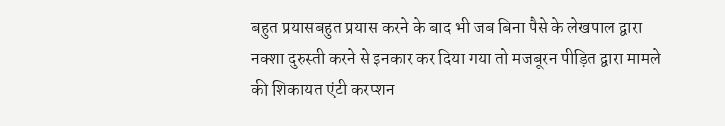बहुत प्रयासबहुत प्रयास करने के बाद भी जब बिना पैसे के लेखपाल द्वारा नक्शा दुरुस्ती करने से इनकार कर दिया गया तो मजबूरन पीड़ित द्वारा मामले की शिकायत एंटी करप्शन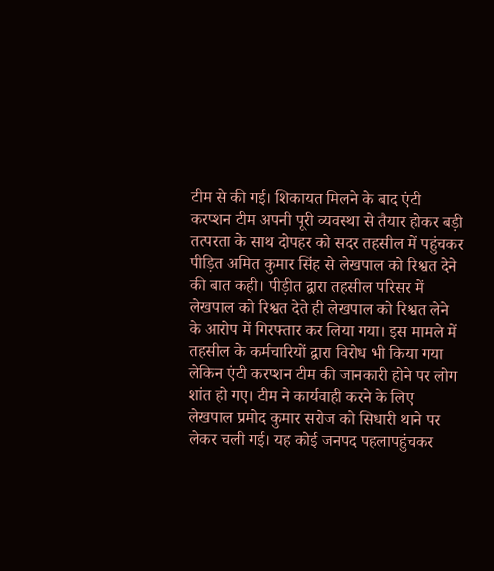टीम से की गई। शिकायत मिलने के बाद एंटी करप्शन टीम अपनी पूरी व्यवस्था से तैयार होकर बड़ी तत्परता के साथ दोपहर को सदर तहसील में पहुंचकर पीड़ित अमित कुमार सिंह से लेखपाल को रिश्वत देने की बात कही। पीड़ीत द्वारा तहसील परिसर में लेखपाल को रिश्वत देते ही लेखपाल को रिश्वत लेने के आरोप में गिरफ्तार कर लिया गया। इस मामले में तहसील के कर्मचारियों द्वारा विरोध भी किया गया लेकिन एंटी करप्शन टीम की जानकारी होने पर लोग शांत हो गए। टीम ने कार्यवाही करने के लिए लेखपाल प्रमोद कुमार सरोज को सिधारी थाने पर लेकर चली गई। यह कोई जनपद पहलापहुंचकर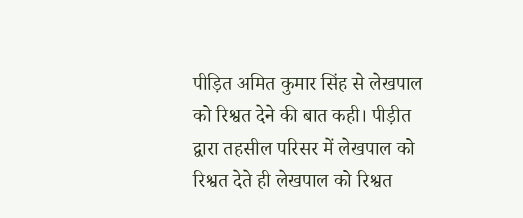पीड़ित अमित कुमार सिंह से लेखपाल को रिश्वत देने की बात कही। पीड़ीत द्वारा तहसील परिसर में लेखपाल को रिश्वत देते ही लेखपाल को रिश्वत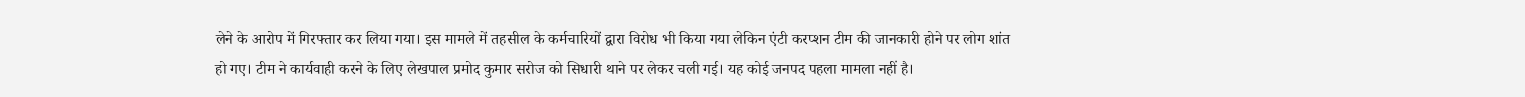लेने के आरोप में गिरफ्तार कर लिया गया। इस मामले में तहसील के कर्मचारियों द्वारा विरोध भी किया गया लेकिन एंटी करप्शन टीम की जानकारी होने पर लोग शांत हो गए। टीम ने कार्यवाही करने के लिए लेखपाल प्रमोद कुमार सरोज को सिधारी थाने पर लेकर चली गई। यह कोई जनपद पहला मामला नहीं है।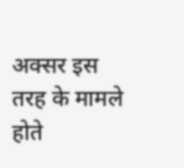अक्सर इस तरह के मामले होते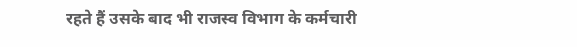रहते हैं उसके बाद भी राजस्व विभाग के कर्मचारी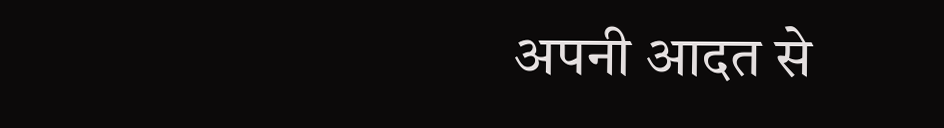अपनी आदत से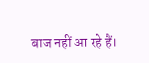बाज नहीं आ रहे हैं।